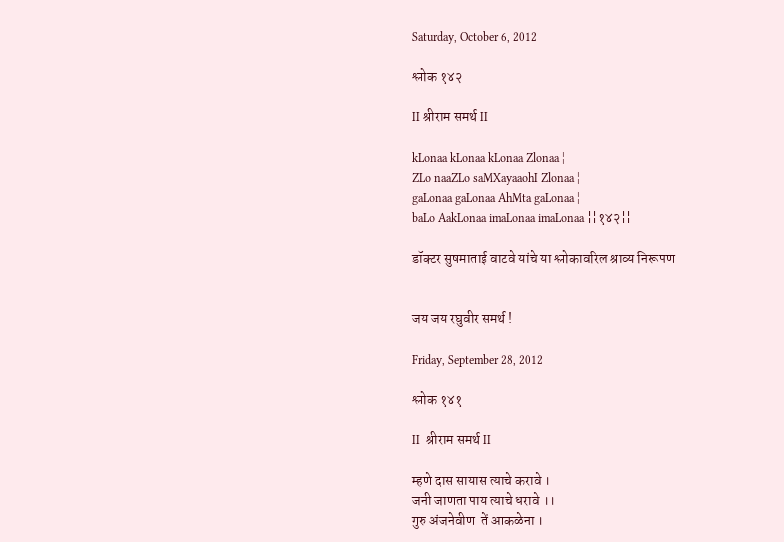Saturday, October 6, 2012

श्लोक १४२

II श्रीराम समर्थ II

kLonaa kLonaa kLonaa Zlonaa ¦
ZLo naaZLo saMXayaaohI Zlonaa ¦
gaLonaa gaLonaa AhMta gaLonaa ¦
baLo AakLonaa imaLonaa imaLonaa ¦¦१४२¦¦

डॉक्टर सुषमाताई वाटवे यांचे या श्लोकावरिल श्राव्य निरूपण


जय जय रघुवीर समर्थ !

Friday, September 28, 2012

श्लोक १४१

II  श्रीराम समर्थ II

म्हणे दास सायास त्याचे करावे ।
जनी जाणता पाय त्याचे धरावे ।।
गुरु अंजनेवीण  तें आकळेना ।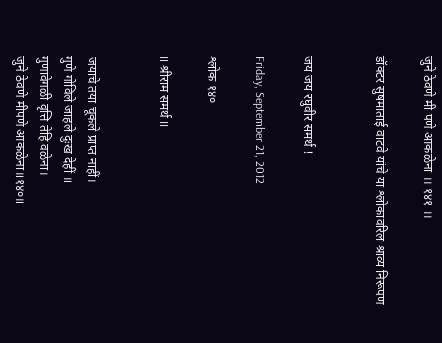जुने ठेवणे मी पणे आकळेना ।। १४१ ।।

डॉक्टर सुषमाताई वाटवे यांचे या श्लोकावरिल श्राव्य निरूपण


जय जय रघुवीर समर्थ !

Friday, September 21, 2012

श्लोक १४०

II श्रीराम समर्थ II


जयाचे तया चूकले प्राप्त नाहीं।
गुणे गोविले जाहले दुःख देहीं ॥
गुणावेगळी वृत्ति तेहि वळेना।
जुने ठेवणे मीपणे आकळेना॥१४०॥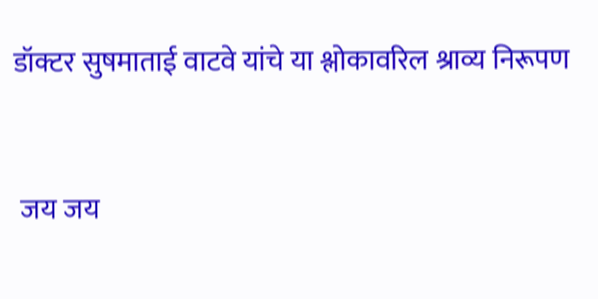डॉक्टर सुषमाताई वाटवे यांचे या श्लोकावरिल श्राव्य निरूपण



 जय जय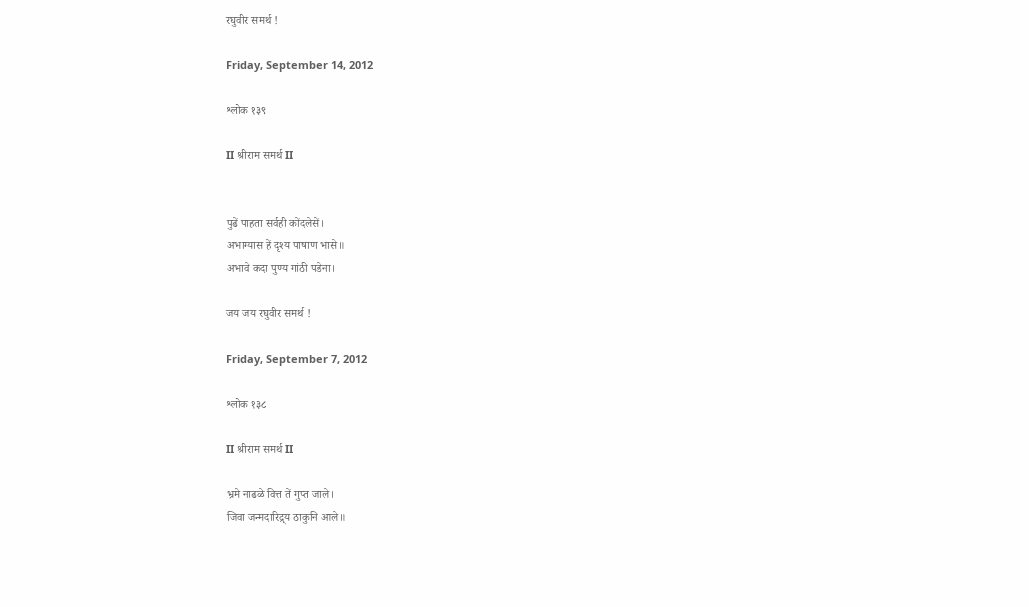रघुवीर समर्थ !

Friday, September 14, 2012

श्लोक १३९

II श्रीराम समर्थ II


पुढें पाहता सर्वही कोंदलेसें।
अभाग्यास हें दृश्य पाषाण भासे॥
अभावे कदा पुण्य गांठी पडेना।

जय जय रघुवीर समर्थ !

Friday, September 7, 2012

श्लोक १३८

II श्रीराम समर्थ II

भ्रमे नाढळे वित्त तें गुप्त जाले।
जिवा जन्मदारिद्र्य ठाकुनि आले॥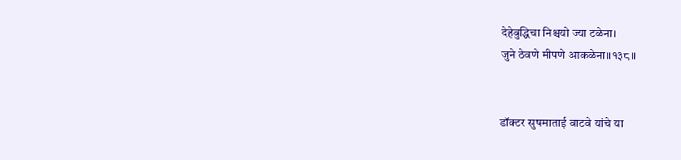देहेबुद्धिचा निश्चयो ज्या टळेना।
जुने ठेवणे मीपणे आकळेना॥१३८॥


डॉक्टर सुषमाताई वाटवे यांचे या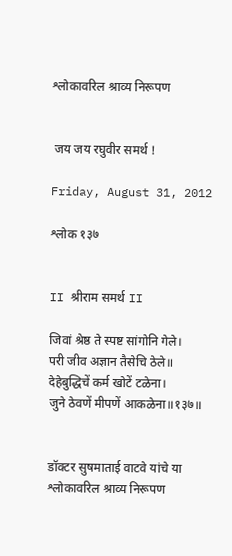श्लोकावरिल श्राव्य निरूपण


 जय जय रघुवीर समर्थ !

Friday, August 31, 2012

श्लोक १३७


II श्रीराम समर्थ II

जिवां श्रेष्ठ ते स्पष्ट सांगोनि गेले।
परी जीव अज्ञान तैसेचि ठेले॥
देहेबुद्धिचें कर्म खोटें टळेना।
जुने ठेवणें मीपणें आकळेना॥१३७॥


डॉक्टर सुषमाताई वाटवे यांचे या श्लोकावरिल श्राव्य निरूपण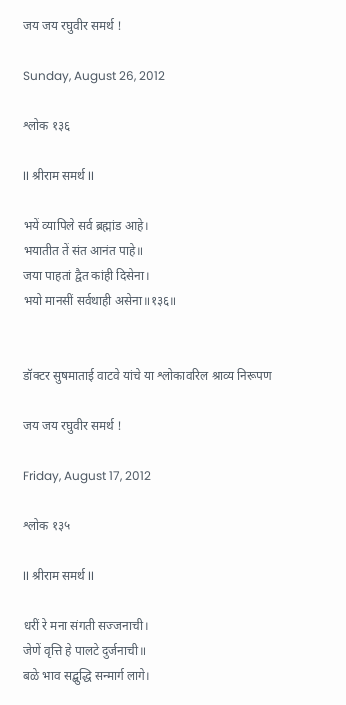जय जय रघुवीर समर्थ !

Sunday, August 26, 2012

श्लोक १३६

II श्रीराम समर्थ II

भयें व्यापिले सर्व ब्रह्मांड आहे।
भयातीत तें संत आनंत पाहे॥
जया पाहतां द्वैत कांही दिसेना।
भयो मानसीं सर्वथाही असेना॥१३६॥


डॉक्टर सुषमाताई वाटवे यांचे या श्लोकावरिल श्राव्य निरूपण

जय जय रघुवीर समर्थ !

Friday, August 17, 2012

श्लोक १३५

II श्रीराम समर्थ II

धरीं रे मना संगती सज्जनाची।
जेणें वृत्ति हे पालटे दुर्जनाची॥
बळे भाव सद्बुद्धि सन्मार्ग लागे।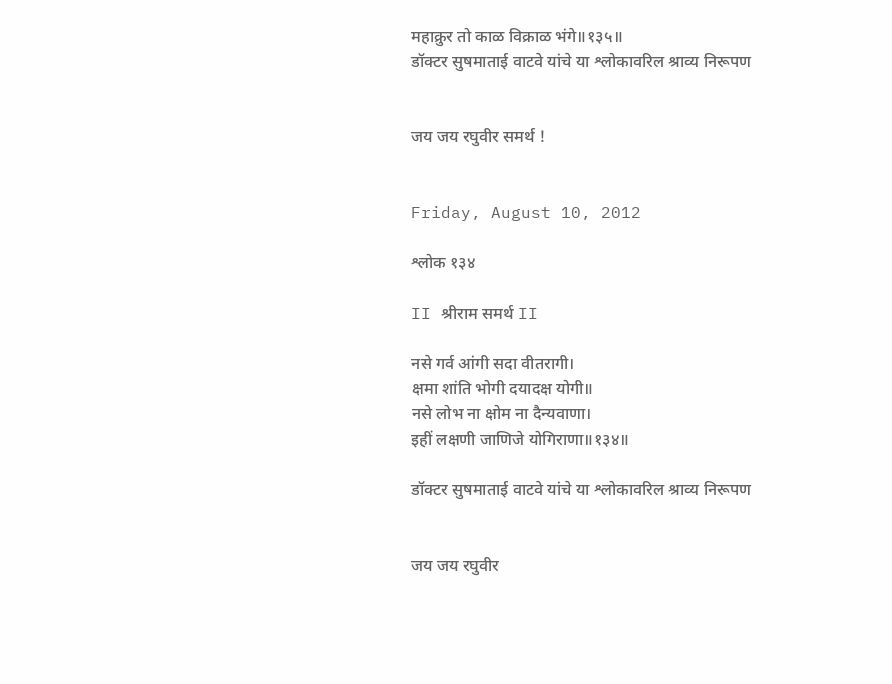महाक्रुर तो काळ विक्राळ भंगे॥१३५॥
डॉक्टर सुषमाताई वाटवे यांचे या श्लोकावरिल श्राव्य निरूपण


जय जय रघुवीर समर्थ !


Friday, August 10, 2012

श्लोक १३४

II श्रीराम समर्थ II

नसे गर्व आंगी सदा वीतरागी।
क्षमा शांति भोगी दयादक्ष योगी॥
नसे लोभ ना क्षोम ना दैन्यवाणा।
इहीं लक्षणी जाणिजे योगिराणा॥१३४॥

डॉक्टर सुषमाताई वाटवे यांचे या श्लोकावरिल श्राव्य निरूपण


जय जय रघुवीर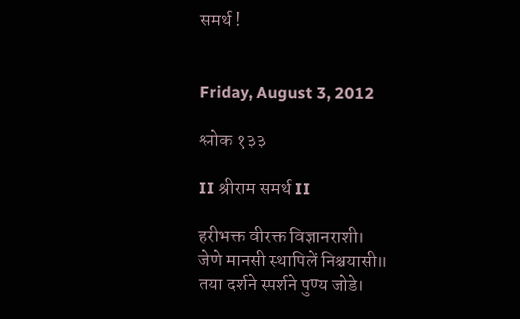समर्थ !


Friday, August 3, 2012

श्लोक १३३

II श्रीराम समर्थ II

हरीभक्त वीरक्त विज्ञानराशी।
जेणे मानसी स्थापिलें निश्चयासी॥
तया दर्शने स्पर्शने पुण्य जोडे।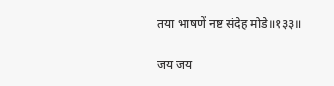तया भाषणें नष्ट संदेह मोडे॥१३३॥

जय जय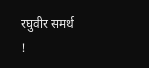रघुवीर समर्थ !